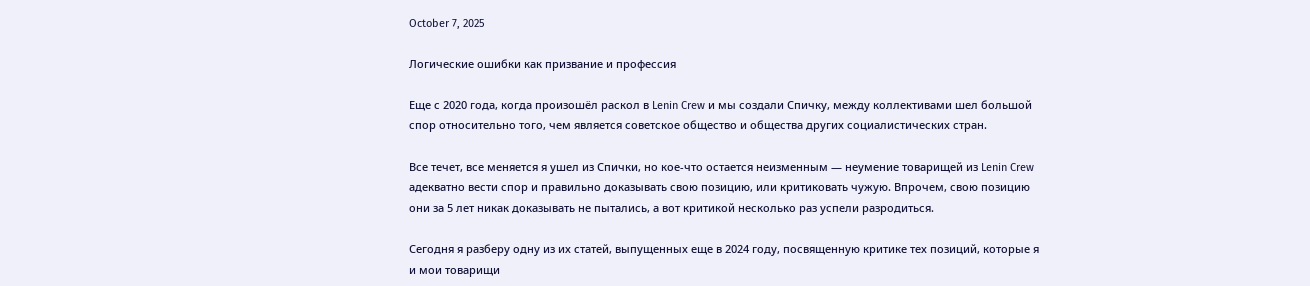October 7, 2025

Логические ошибки как призвание и профессия

Еще с 2020 года, когда произошёл раскол в Lenin Crew и мы создали Спичку, между коллективами шел большой спор относительно того, чем является советское общество и общества других социалистических стран.

Все течет, все меняется я ушел из Спички, но кое-что остается неизменным — неумение товарищей из Lenin Crew адекватно вести спор и правильно доказывать свою позицию, или критиковать чужую. Впрочем, свою позицию они за 5 лет никак доказывать не пытались, а вот критикой несколько раз успели разродиться.

Сегодня я разберу одну из их статей, выпущенных еще в 2024 году, посвященную критике тех позиций, которые я и мои товарищи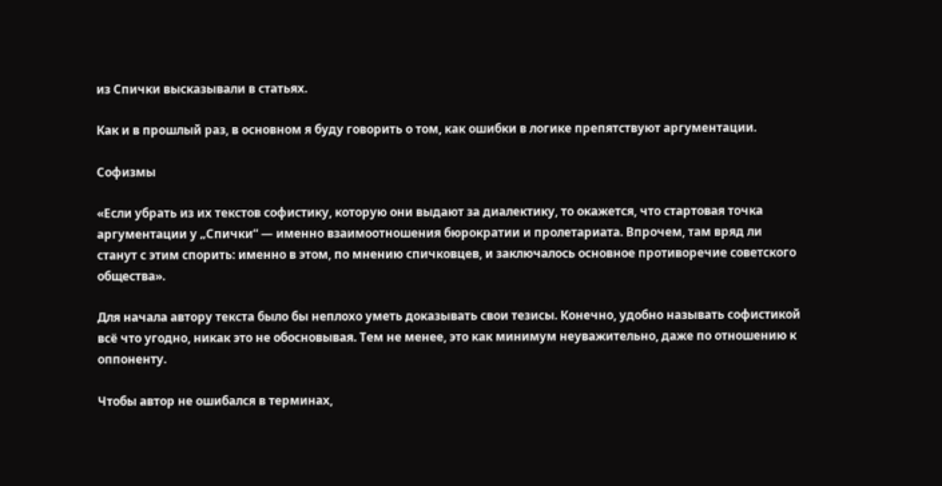из Спички высказывали в статьях.

Как и в прошлый раз, в основном я буду говорить о том, как ошибки в логике препятствуют аргументации.

Софизмы

«Если убрать из их текстов софистику, которую они выдают за диалектику, то окажется, что стартовая точка аргументации у „Спички“ — именно взаимоотношения бюрократии и пролетариата. Впрочем, там вряд ли станут с этим спорить: именно в этом, по мнению спичковцев, и заключалось основное противоречие советского общества».

Для начала автору текста было бы неплохо уметь доказывать свои тезисы. Конечно, удобно называть софистикой всё что угодно, никак это не обосновывая. Тем не менее, это как минимум неуважительно, даже по отношению к оппоненту.

Чтобы автор не ошибался в терминах,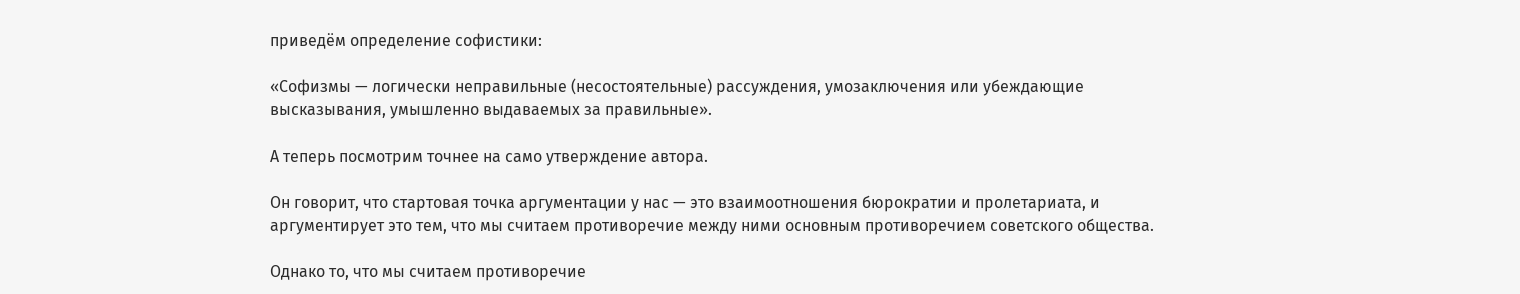приведём определение софистики:

«Софизмы — логически неправильные (несостоятельные) рассуждения, умозаключения или убеждающие высказывания, умышленно выдаваемых за правильные».

А теперь посмотрим точнее на само утверждение автора.

Он говорит, что стартовая точка аргументации у нас — это взаимоотношения бюрократии и пролетариата, и аргументирует это тем, что мы считаем противоречие между ними основным противоречием советского общества.

Однако то, что мы считаем противоречие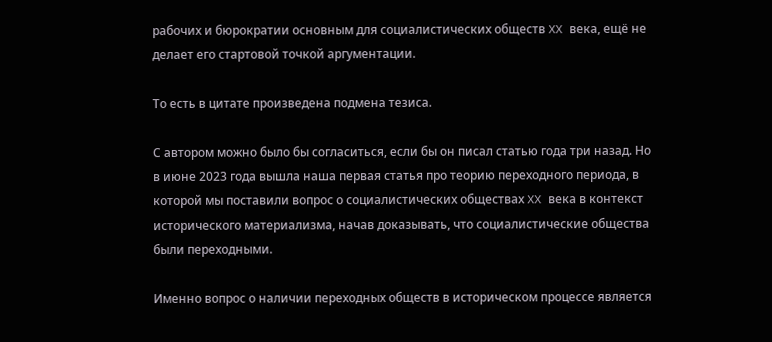рабочих и бюрократии основным для социалистических обществ XX века, ещё не делает его стартовой точкой аргументации.

То есть в цитате произведена подмена тезиса.

С автором можно было бы согласиться, если бы он писал статью года три назад. Но в июне 2023 года вышла наша первая статья про теорию переходного периода, в которой мы поставили вопрос о социалистических обществах XX века в контекст исторического материализма, начав доказывать, что социалистические общества были переходными.

Именно вопрос о наличии переходных обществ в историческом процессе является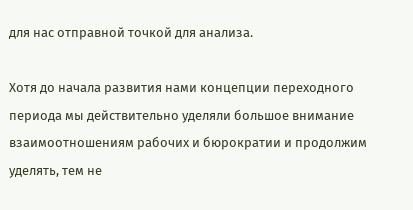для нас отправной точкой для анализа.

Хотя до начала развития нами концепции переходного периода мы действительно уделяли большое внимание взаимоотношениям рабочих и бюрократии и продолжим уделять, тем не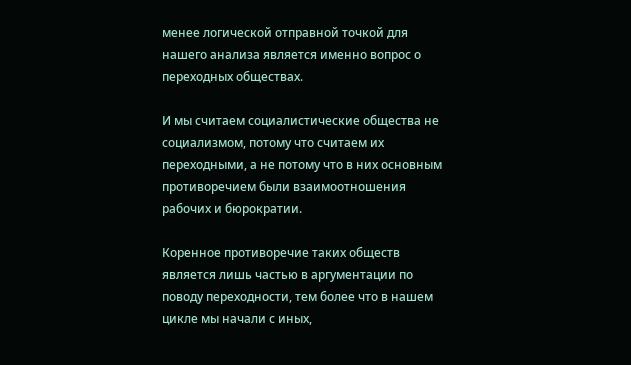менее логической отправной точкой для нашего анализа является именно вопрос о переходных обществах.

И мы считаем социалистические общества не социализмом, потому что считаем их переходными, а не потому что в них основным противоречием были взаимоотношения рабочих и бюрократии.

Коренное противоречие таких обществ является лишь частью в аргументации по поводу переходности, тем более что в нашем цикле мы начали с иных,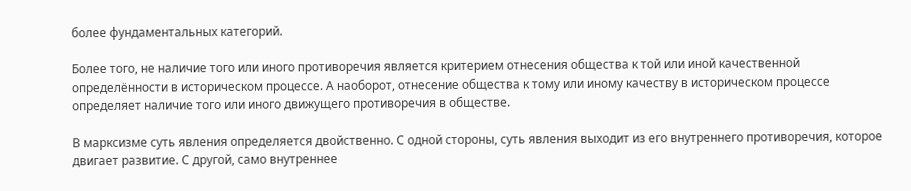более фундаментальных категорий.

Более того, не наличие того или иного противоречия является критерием отнесения общества к той или иной качественной определённости в историческом процессе. А наоборот, отнесение общества к тому или иному качеству в историческом процессе определяет наличие того или иного движущего противоречия в обществе.

В марксизме суть явления определяется двойственно. С одной стороны, суть явления выходит из его внутреннего противоречия, которое двигает развитие. С другой, само внутреннее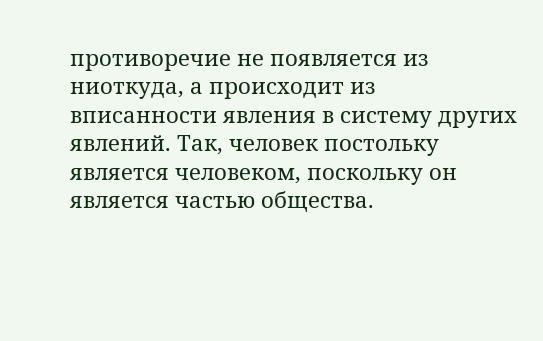противоречие не появляется из ниоткуда, а происходит из вписанности явления в систему других явлений. Так, человек постольку является человеком, поскольку он является частью общества.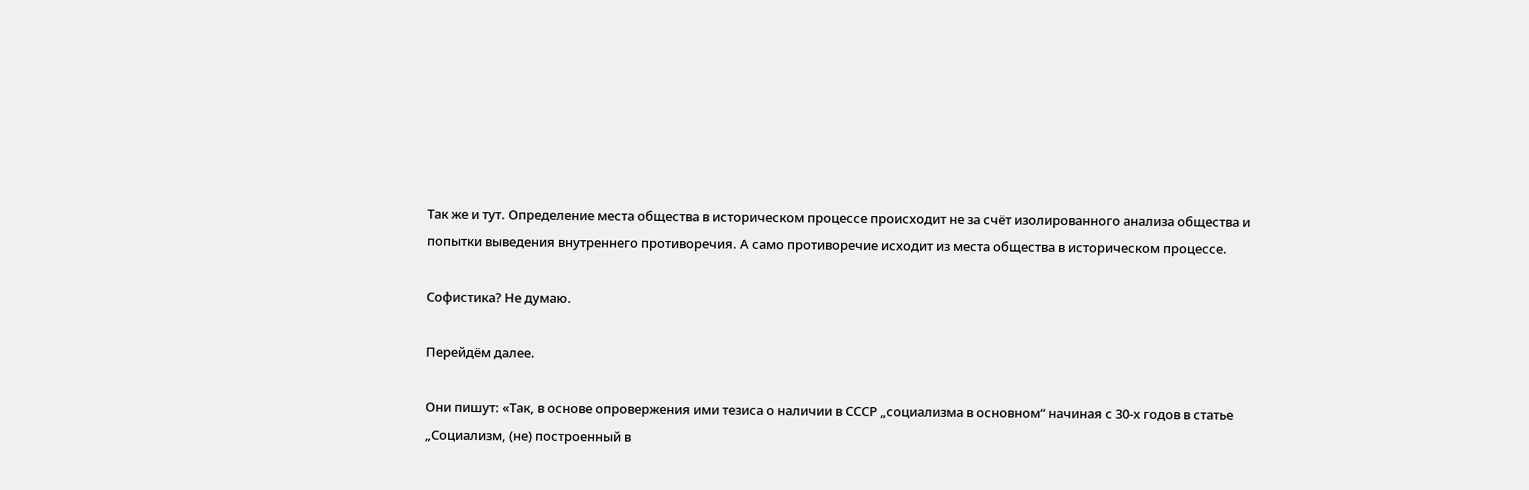Так же и тут. Определение места общества в историческом процессе происходит не за счёт изолированного анализа общества и попытки выведения внутреннего противоречия. А само противоречие исходит из места общества в историческом процессе.

Софистика? Не думаю.

Перейдём далее.

Они пишут: «Так, в основе опровержения ими тезиса о наличии в СССР „социализма в основном“ начиная с 30-х годов в статье „Социализм, (не) построенный в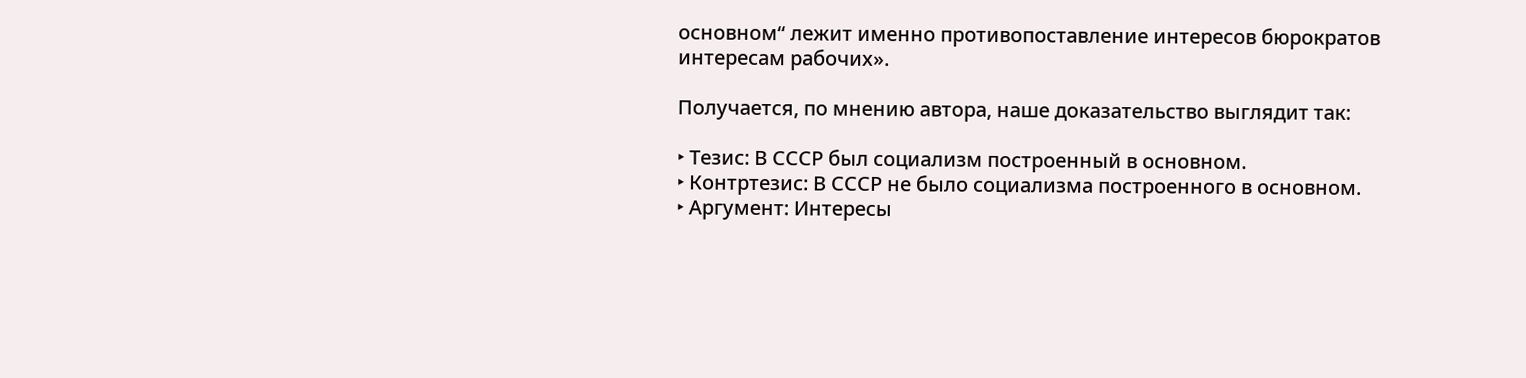основном“ лежит именно противопоставление интересов бюрократов интересам рабочих».

Получается, по мнению автора, наше доказательство выглядит так:

‣ Тезис: В СССР был социализм построенный в основном.
‣ Контртезис: В СССР не было социализма построенного в основном.
‣ Аргумент: Интересы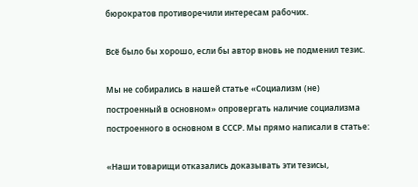бюрократов противоречили интересам рабочих.

Всё было бы хорошо, если бы автор вновь не подменил тезис.

Мы не собирались в нашей статье «Социализм (не) построенный в основном» опровергать наличие социализма построенного в основном в СССР. Мы прямо написали в статье:

«Наши товарищи отказались доказывать эти тезисы,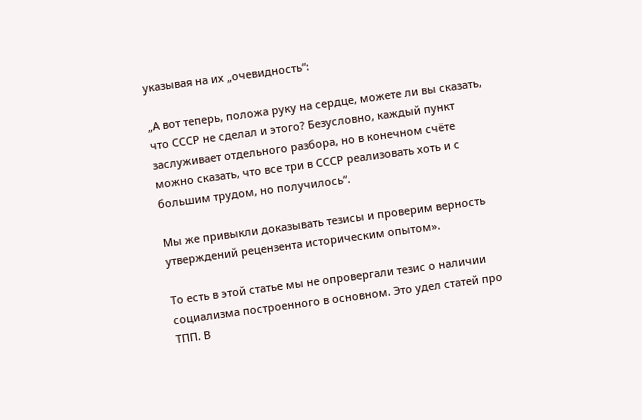указывая на их „очевидность“:

„А вот теперь, положа руку на сердце, можете ли вы сказать, что СССР не сделал и этого? Безусловно, каждый пункт заслуживает отдельного разбора, но в конечном счёте можно сказать, что все три в СССР реализовать хоть и с большим трудом, но получилось“.

Мы же привыкли доказывать тезисы и проверим верность утверждений рецензента историческим опытом».

То есть в этой статье мы не опровергали тезис о наличии социализма построенного в основном. Это удел статей про ТПП. В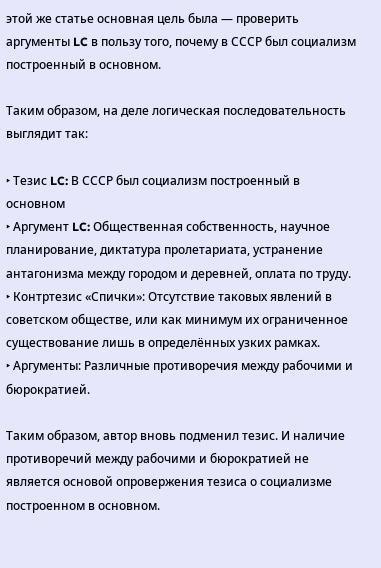этой же статье основная цель была — проверить аргументы LC в пользу того, почему в СССР был социализм построенный в основном.

Таким образом, на деле логическая последовательность выглядит так:

‣ Тезис LC: В СССР был социализм построенный в основном
‣ Аргумент LC: Общественная собственность, научное планирование, диктатура пролетариата, устранение антагонизма между городом и деревней, оплата по труду.
‣ Контртезис «Спички»: Отсутствие таковых явлений в советском обществе, или как минимум их ограниченное существование лишь в определённых узких рамках.
‣ Аргументы: Различные противоречия между рабочими и бюрократией.

Таким образом, автор вновь подменил тезис. И наличие противоречий между рабочими и бюрократией не является основой опровержения тезиса о социализме построенном в основном.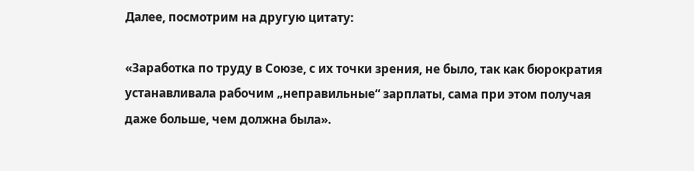Далее, посмотрим на другую цитату:

«Заработка по труду в Союзе, с их точки зрения, не было, так как бюрократия устанавливала рабочим „неправильные“ зарплаты, сама при этом получая даже больше, чем должна была».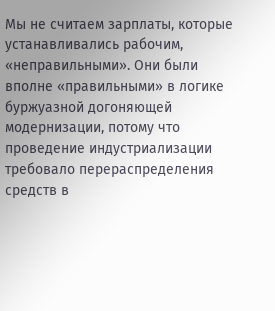Мы не считаем зарплаты, которые устанавливались рабочим, «неправильными». Они были вполне «правильными» в логике буржуазной догоняющей модернизации, потому что проведение индустриализации требовало перераспределения средств в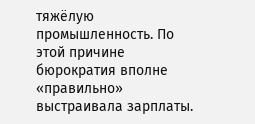тяжёлую промышленность. По этой причине бюрократия вполне «правильно» выстраивала зарплаты.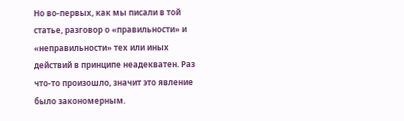Но во-первых, как мы писали в той статье, разговор о «правильности» и «неправильности» тех или иных действий в принципе неадекватен. Раз что-то произошло, значит это явление было закономерным.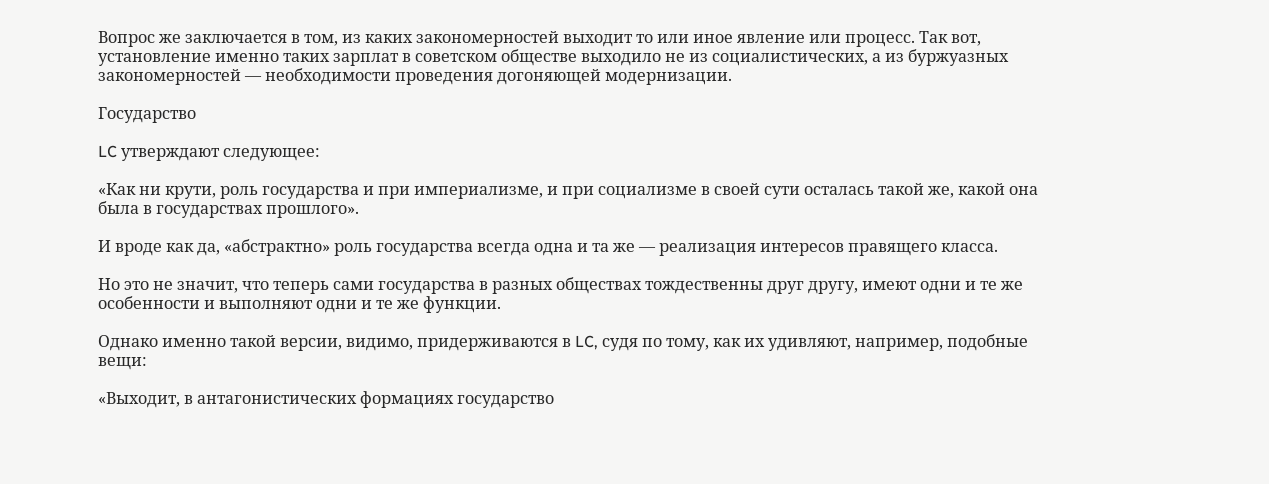Вопрос же заключается в том, из каких закономерностей выходит то или иное явление или процесс. Так вот, установление именно таких зарплат в советском обществе выходило не из социалистических, а из буржуазных закономерностей — необходимости проведения догоняющей модернизации.

Государство

LC утверждают следующее:

«Как ни крути, роль государства и при империализме, и при социализме в своей сути осталась такой же, какой она была в государствах прошлого».

И вроде как да, «абстрактно» роль государства всегда одна и та же — реализация интересов правящего класса.

Но это не значит, что теперь сами государства в разных обществах тождественны друг другу, имеют одни и те же особенности и выполняют одни и те же функции.

Однако именно такой версии, видимо, придерживаются в LC, судя по тому, как их удивляют, например, подобные вещи:

«Выходит, в антагонистических формациях государство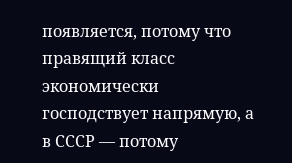появляется, потому что правящий класс экономически господствует напрямую, а в СССР — потому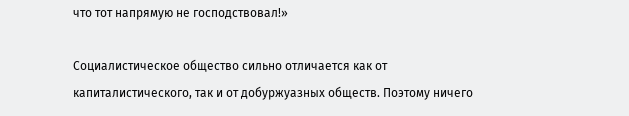что тот напрямую не господствовал!»

Социалистическое общество сильно отличается как от капиталистического, так и от добуржуазных обществ. Поэтому ничего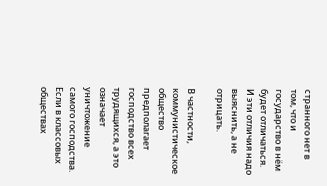странного нет в том, что и государство в нём будет отличаться. И эти отличия надо выяснить, а не отрицать.

В частности, коммунистическое общество предполагает господство всех трудящихся, а это означает уничтожение самого господства. Если в классовых обществах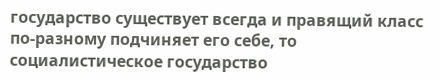государство существует всегда и правящий класс по-разному подчиняет его себе, то социалистическое государство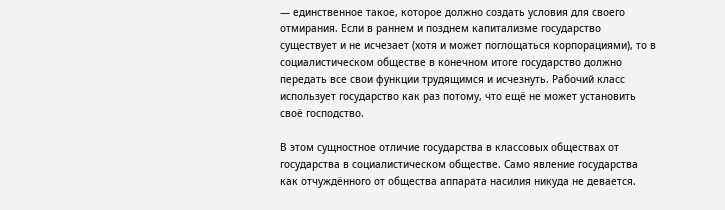— единственное такое, которое должно создать условия для своего отмирания. Если в раннем и позднем капитализме государство существует и не исчезает (хотя и может поглощаться корпорациями), то в социалистическом обществе в конечном итоге государство должно передать все свои функции трудящимся и исчезнуть. Рабочий класс использует государство как раз потому, что ещё не может установить своё господство.

В этом сущностное отличие государства в классовых обществах от государства в социалистическом обществе. Само явление государства как отчуждённого от общества аппарата насилия никуда не девается.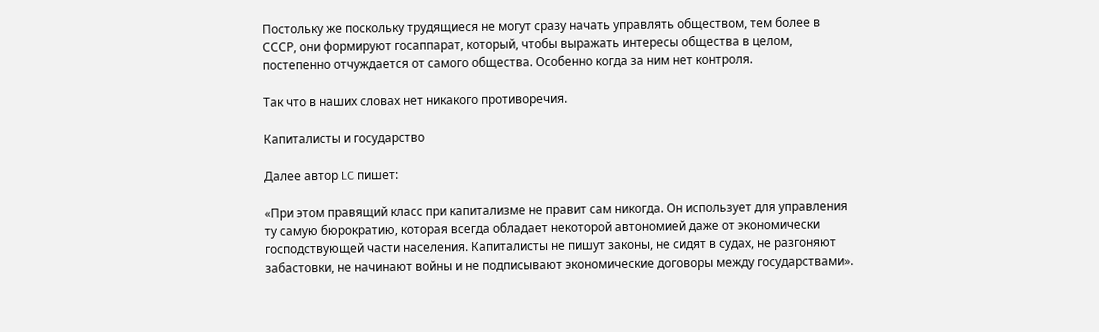Постольку же поскольку трудящиеся не могут сразу начать управлять обществом, тем более в СССР, они формируют госаппарат, который, чтобы выражать интересы общества в целом, постепенно отчуждается от самого общества. Особенно когда за ним нет контроля.

Так что в наших словах нет никакого противоречия.

Капиталисты и государство

Далее автор LC пишет:

«При этом правящий класс при капитализме не правит сам никогда. Он использует для управления ту самую бюрократию, которая всегда обладает некоторой автономией даже от экономически господствующей части населения. Капиталисты не пишут законы, не сидят в судах, не разгоняют забастовки, не начинают войны и не подписывают экономические договоры между государствами».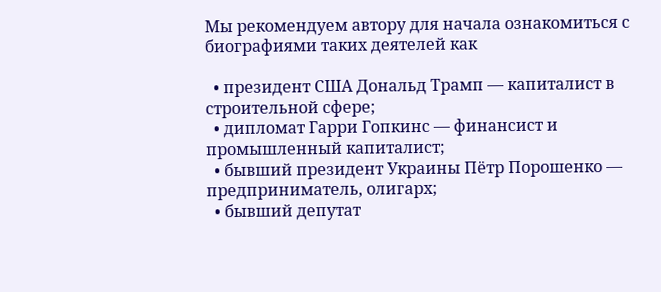Мы рекомендуем автору для начала ознакомиться с биографиями таких деятелей как

  • президент США Дональд Трамп — капиталист в строительной сфере;
  • дипломат Гарри Гопкинс — финансист и промышленный капиталист;
  • бывший президент Украины Пётр Порошенко — предприниматель, олигарх;
  • бывший депутат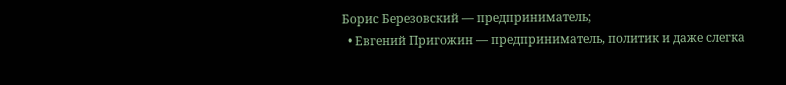Борис Березовский — предприниматель;
  • Евгений Пригожин — предприниматель, политик и даже слегка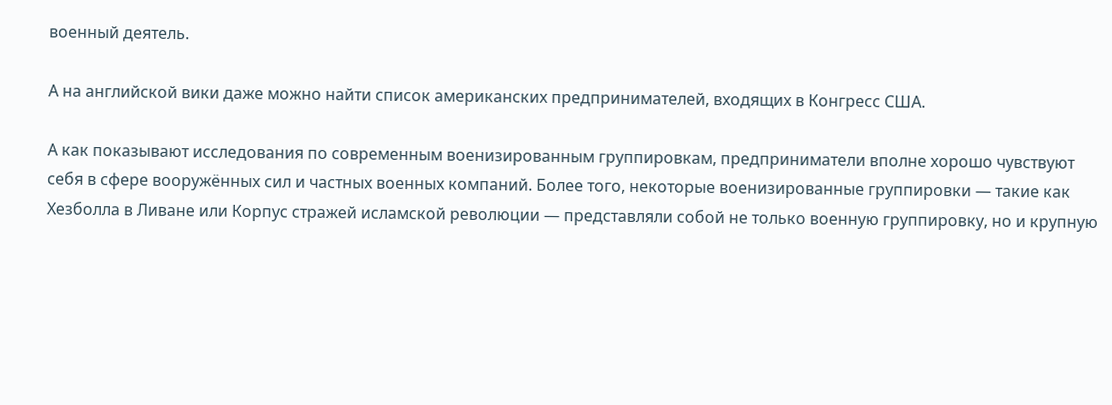военный деятель.

А на английской вики даже можно найти список американских предпринимателей, входящих в Конгресс США.

А как показывают исследования по современным военизированным группировкам, предприниматели вполне хорошо чувствуют себя в сфере вооружённых сил и частных военных компаний. Более того, некоторые военизированные группировки — такие как Хезболла в Ливане или Корпус стражей исламской революции — представляли собой не только военную группировку, но и крупную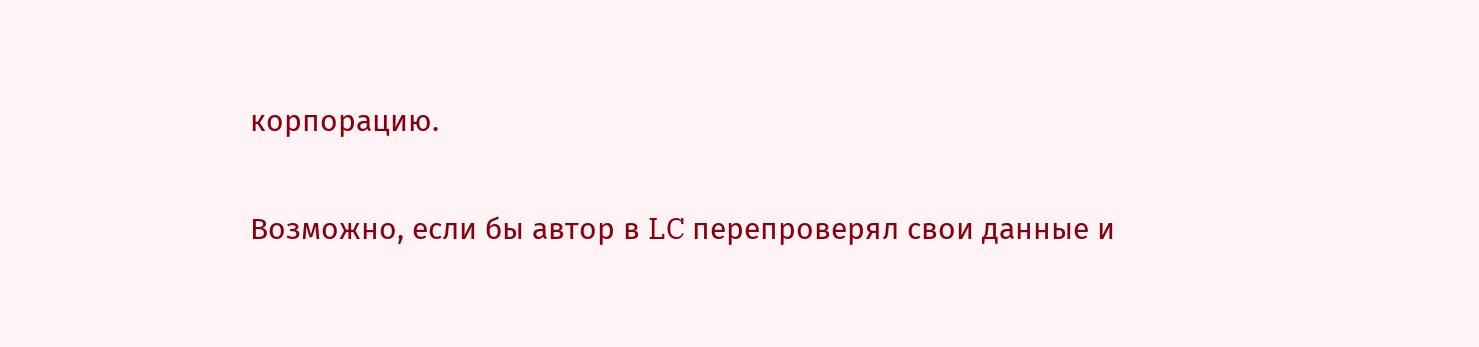корпорацию.

Возможно, если бы автор в LC перепроверял свои данные и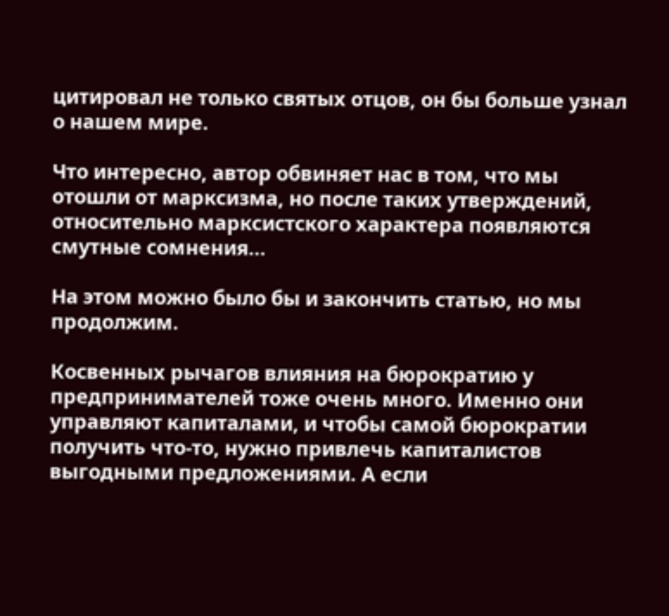цитировал не только святых отцов, он бы больше узнал о нашем мире.

Что интересно, автор обвиняет нас в том, что мы отошли от марксизма, но после таких утверждений, относительно марксистского характера появляются смутные сомнения…

На этом можно было бы и закончить статью, но мы продолжим.

Косвенных рычагов влияния на бюрократию у предпринимателей тоже очень много. Именно они управляют капиталами, и чтобы самой бюрократии получить что-то, нужно привлечь капиталистов выгодными предложениями. А если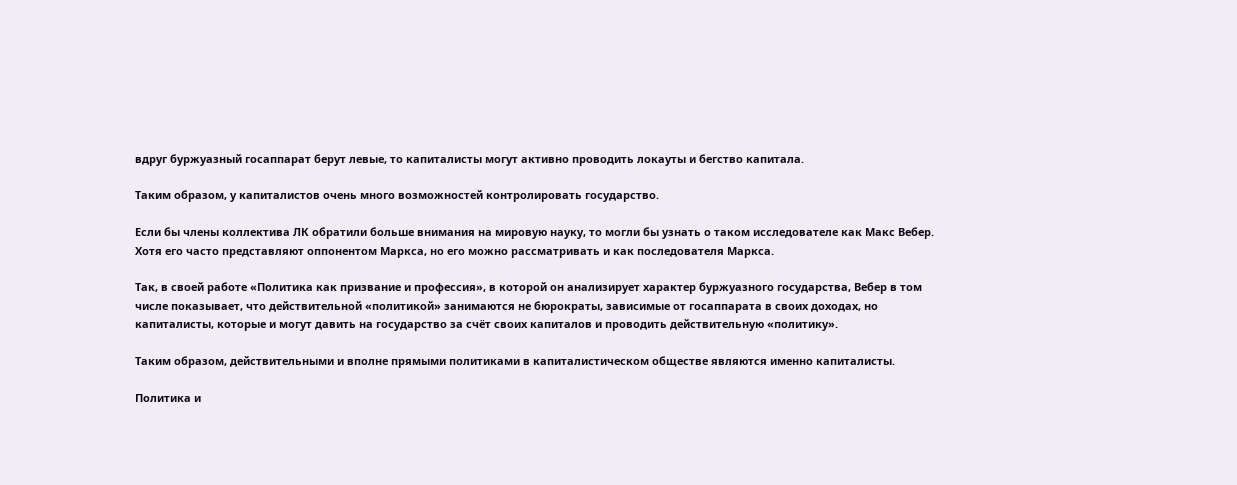вдруг буржуазный госаппарат берут левые, то капиталисты могут активно проводить локауты и бегство капитала.

Таким образом, у капиталистов очень много возможностей контролировать государство.

Если бы члены коллектива ЛК обратили больше внимания на мировую науку, то могли бы узнать о таком исследователе как Макс Вебер. Хотя его часто представляют оппонентом Маркса, но его можно рассматривать и как последователя Маркса.

Так, в своей работе «Политика как призвание и профессия», в которой он анализирует характер буржуазного государства, Вебер в том числе показывает, что действительной «политикой» занимаются не бюрократы, зависимые от госаппарата в своих доходах, но капиталисты, которые и могут давить на государство за счёт своих капиталов и проводить действительную «политику».

Таким образом, действительными и вполне прямыми политиками в капиталистическом обществе являются именно капиталисты.

Политика и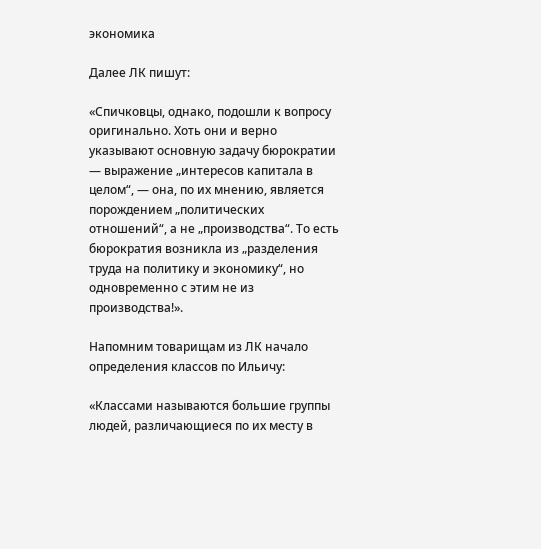экономика

Далее ЛК пишут:

«Спичковцы, однако, подошли к вопросу оригинально. Хоть они и верно указывают основную задачу бюрократии — выражение „интересов капитала в целом“, — она, по их мнению, является порождением „политических отношений“, а не „производства“. То есть бюрократия возникла из „разделения труда на политику и экономику“, но одновременно с этим не из производства!».

Напомним товарищам из ЛК начало определения классов по Ильичу:

«Классами называются большие группы людей, различающиеся по их месту в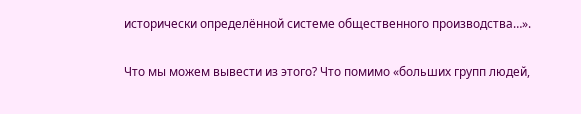исторически определённой системе общественного производства…».

Что мы можем вывести из этого? Что помимо «больших групп людей,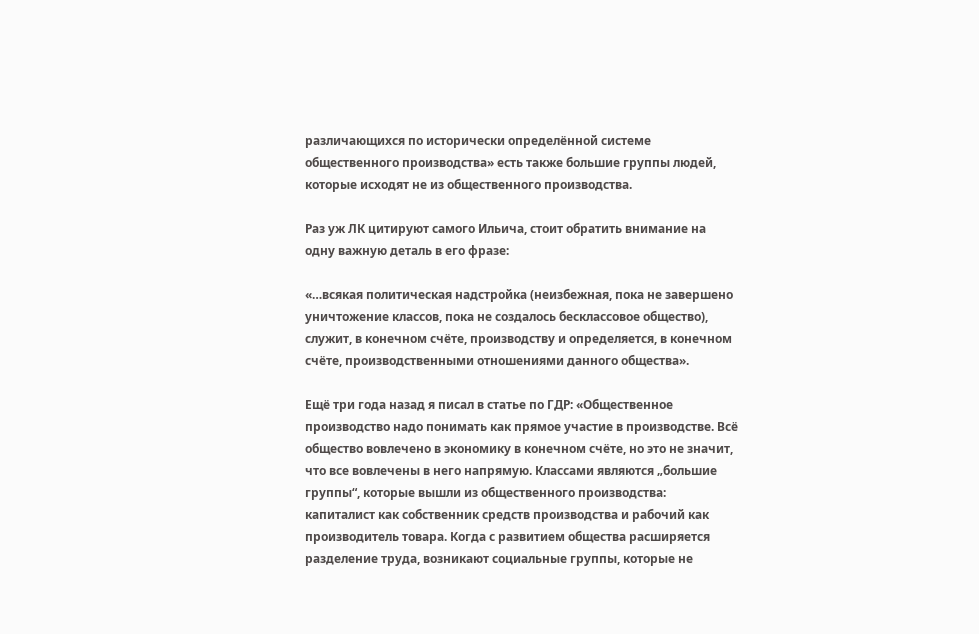различающихся по исторически определённой системе общественного производства» есть также большие группы людей, которые исходят не из общественного производства.

Раз уж ЛК цитируют самого Ильича, стоит обратить внимание на одну важную деталь в его фразе:

«…всякая политическая надстройка (неизбежная, пока не завершено уничтожение классов, пока не создалось бесклассовое общество), служит, в конечном счёте, производству и определяется, в конечном счёте, производственными отношениями данного общества».

Ещё три года назад я писал в статье по ГДР: «Общественное производство надо понимать как прямое участие в производстве. Всё общество вовлечено в экономику в конечном счёте, но это не значит, что все вовлечены в него напрямую. Классами являются „большие группы“, которые вышли из общественного производства: капиталист как собственник средств производства и рабочий как производитель товара. Когда с развитием общества расширяется разделение труда, возникают социальные группы, которые не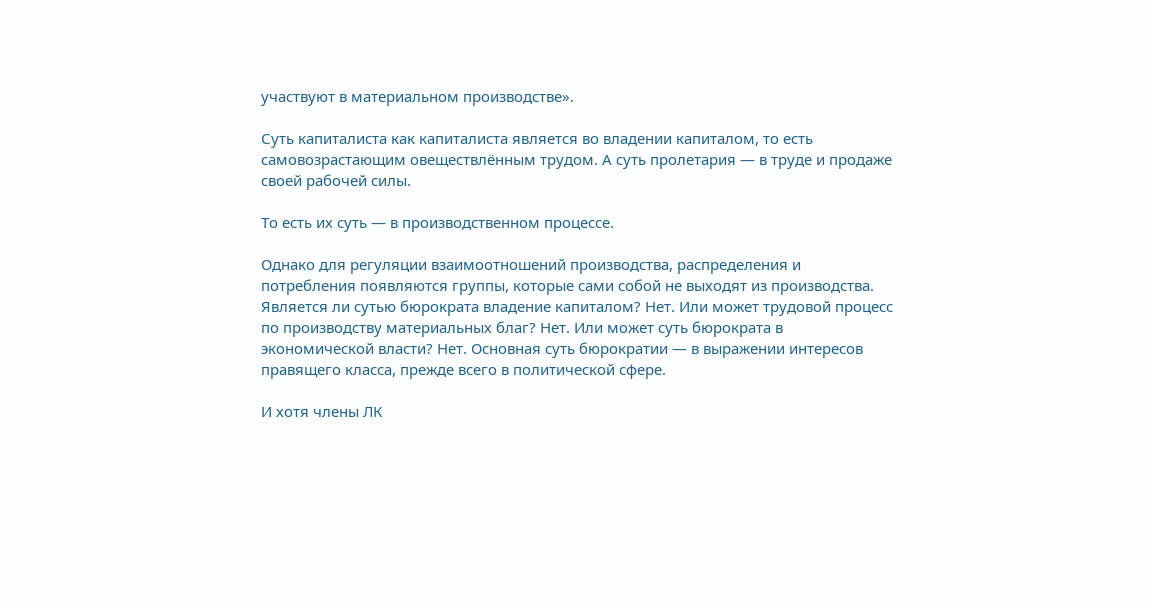участвуют в материальном производстве».

Суть капиталиста как капиталиста является во владении капиталом, то есть самовозрастающим овеществлённым трудом. А суть пролетария — в труде и продаже своей рабочей силы.

То есть их суть — в производственном процессе.

Однако для регуляции взаимоотношений производства, распределения и потребления появляются группы, которые сами собой не выходят из производства. Является ли сутью бюрократа владение капиталом? Нет. Или может трудовой процесс по производству материальных благ? Нет. Или может суть бюрократа в экономической власти? Нет. Основная суть бюрократии — в выражении интересов правящего класса, прежде всего в политической сфере.

И хотя члены ЛК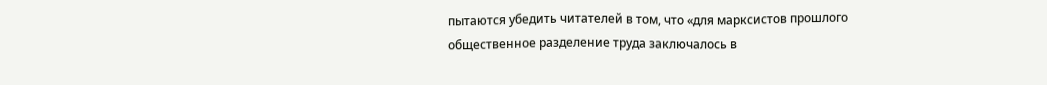пытаются убедить читателей в том, что «для марксистов прошлого общественное разделение труда заключалось в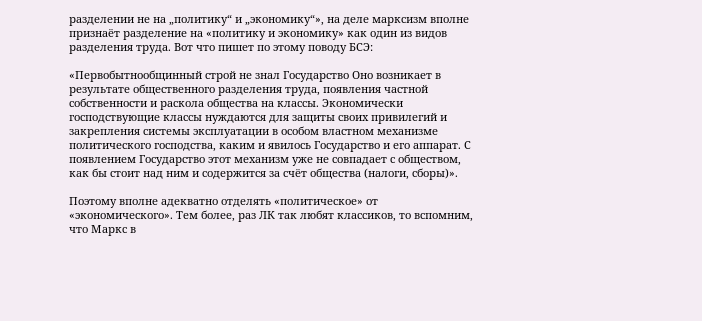разделении не на „политику“ и „экономику“», на деле марксизм вполне признаёт разделение на «политику и экономику» как один из видов разделения труда. Вот что пишет по этому поводу БСЭ:

«Первобытнообщинный строй не знал Государство Оно возникает в результате общественного разделения труда, появления частной собственности и раскола общества на классы. Экономически господствующие классы нуждаются для защиты своих привилегий и закрепления системы эксплуатации в особом властном механизме политического господства, каким и явилось Государство и его аппарат. С появлением Государство этот механизм уже не совпадает с обществом, как бы стоит над ним и содержится за счёт общества (налоги, сборы)».

Поэтому вполне адекватно отделять «политическое» от «экономического». Тем более, раз ЛК так любят классиков, то вспомним, что Маркс в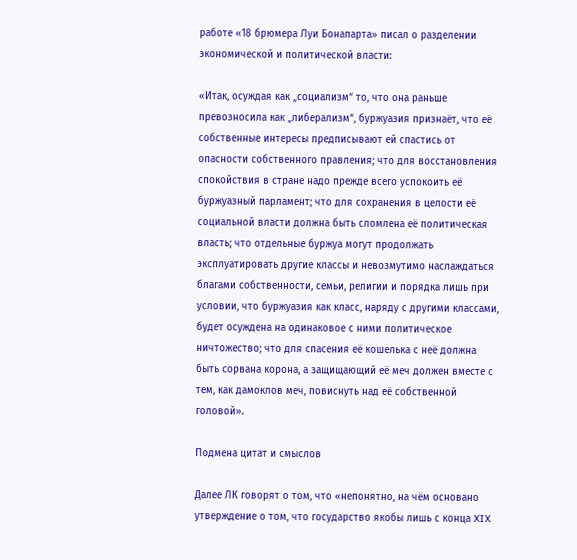работе «18 брюмера Луи Бонапарта» писал о разделении экономической и политической власти:

«Итак, осуждая как „социализм“ то, что она раньше превозносила как „либерализм“, буржуазия признаёт, что её собственные интересы предписывают ей спастись от опасности собственного правления; что для восстановления спокойствия в стране надо прежде всего успокоить её буржуазный парламент; что для сохранения в целости её социальной власти должна быть сломлена её политическая власть; что отдельные буржуа могут продолжать эксплуатировать другие классы и невозмутимо наслаждаться благами собственности, семьи, религии и порядка лишь при условии, что буржуазия как класс, наряду с другими классами, будет осуждена на одинаковое с ними политическое ничтожество; что для спасения её кошелька с неё должна быть сорвана корона, а защищающий её меч должен вместе с тем, как дамоклов меч, повиснуть над её собственной головой».

Подмена цитат и смыслов

Далее ЛК говорят о том, что «непонятно, на чём основано утверждение о том, что государство якобы лишь с конца XIX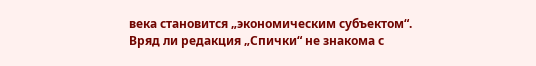века становится „экономическим субъектом“. Вряд ли редакция „Спички“ не знакома с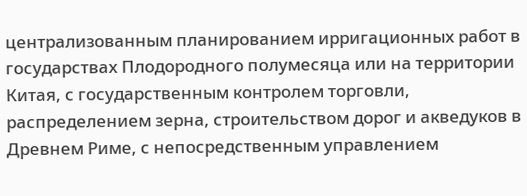централизованным планированием ирригационных работ в государствах Плодородного полумесяца или на территории Китая, с государственным контролем торговли, распределением зерна, строительством дорог и акведуков в Древнем Риме, с непосредственным управлением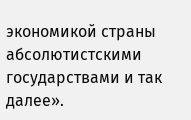экономикой страны абсолютистскими государствами и так далее».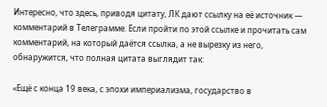Интересно, что здесь, приводя цитату, ЛК дают ссылку на её источник — комментарий в Телеграмме. Если пройти по этой ссылке и прочитать сам комментарий, на который даётся ссылка, а не вырезку из него, обнаружится, что полная цитата выглядит так:

«Ещё с конца 19 века, с эпохи империализма, государство в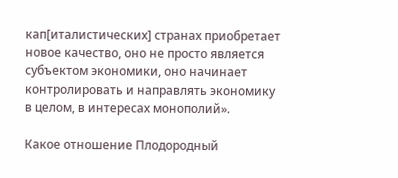кап[италистических] странах приобретает новое качество, оно не просто является субъектом экономики, оно начинает контролировать и направлять экономику в целом, в интересах монополий».

Какое отношение Плодородный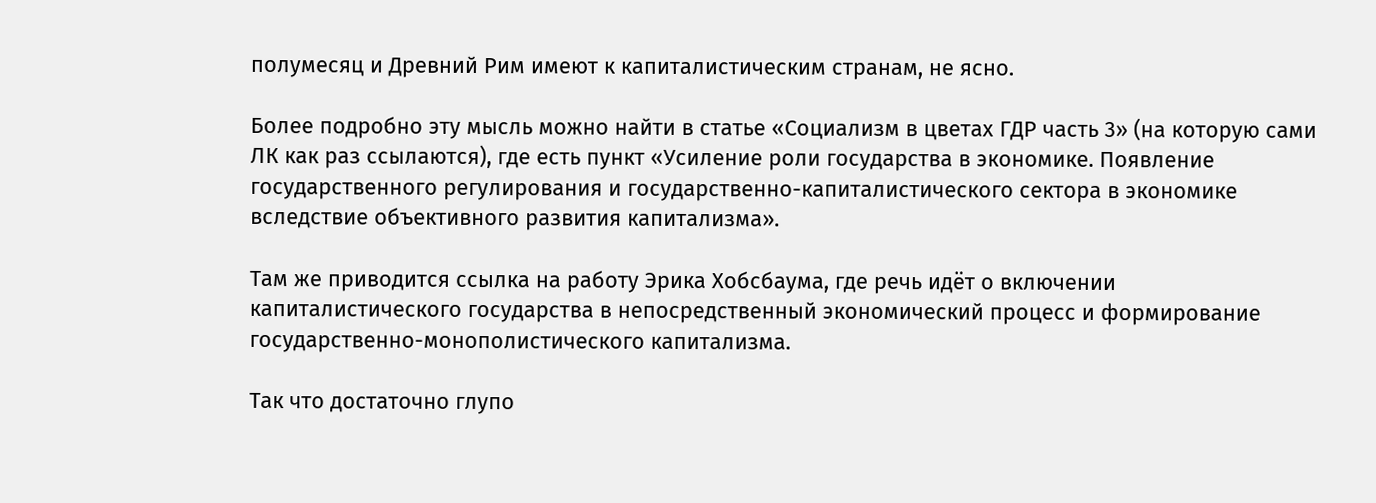полумесяц и Древний Рим имеют к капиталистическим странам, не ясно.

Более подробно эту мысль можно найти в статье «Социализм в цветах ГДР часть 3» (на которую сами ЛК как раз ссылаются), где есть пункт «Усиление роли государства в экономике. Появление государственного регулирования и государственно-капиталистического сектора в экономике вследствие объективного развития капитализма».

Там же приводится ссылка на работу Эрика Хобсбаума, где речь идёт о включении капиталистического государства в непосредственный экономический процесс и формирование государственно-монополистического капитализма.

Так что достаточно глупо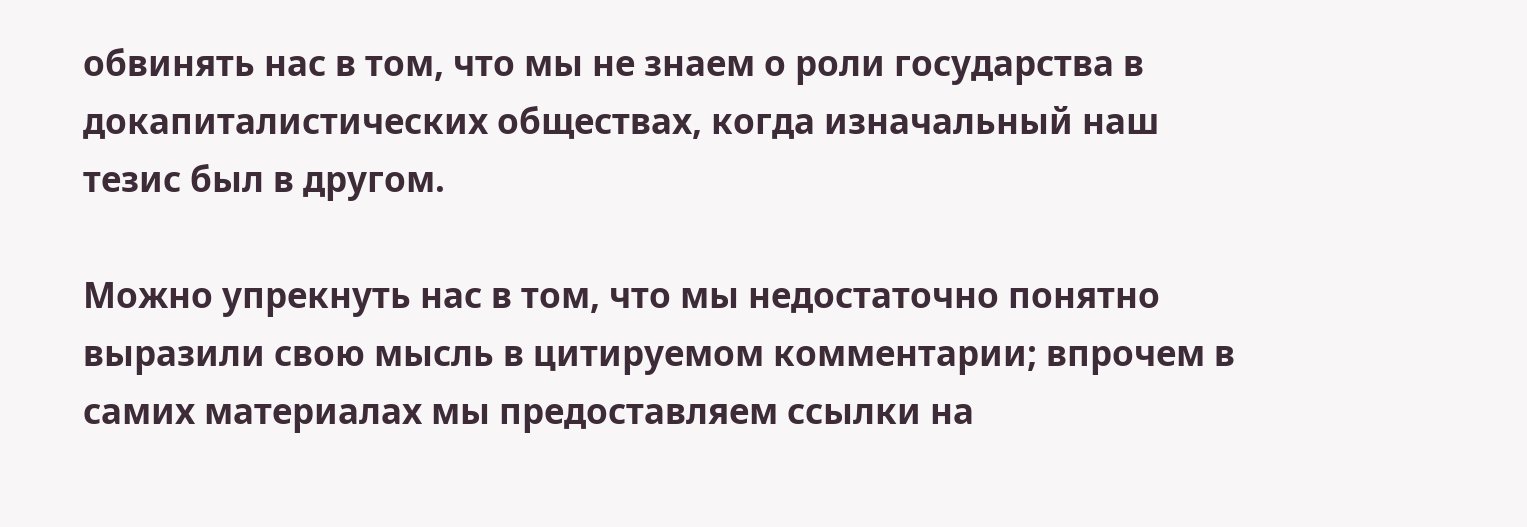обвинять нас в том, что мы не знаем о роли государства в докапиталистических обществах, когда изначальный наш тезис был в другом.

Можно упрекнуть нас в том, что мы недостаточно понятно выразили свою мысль в цитируемом комментарии; впрочем в самих материалах мы предоставляем ссылки на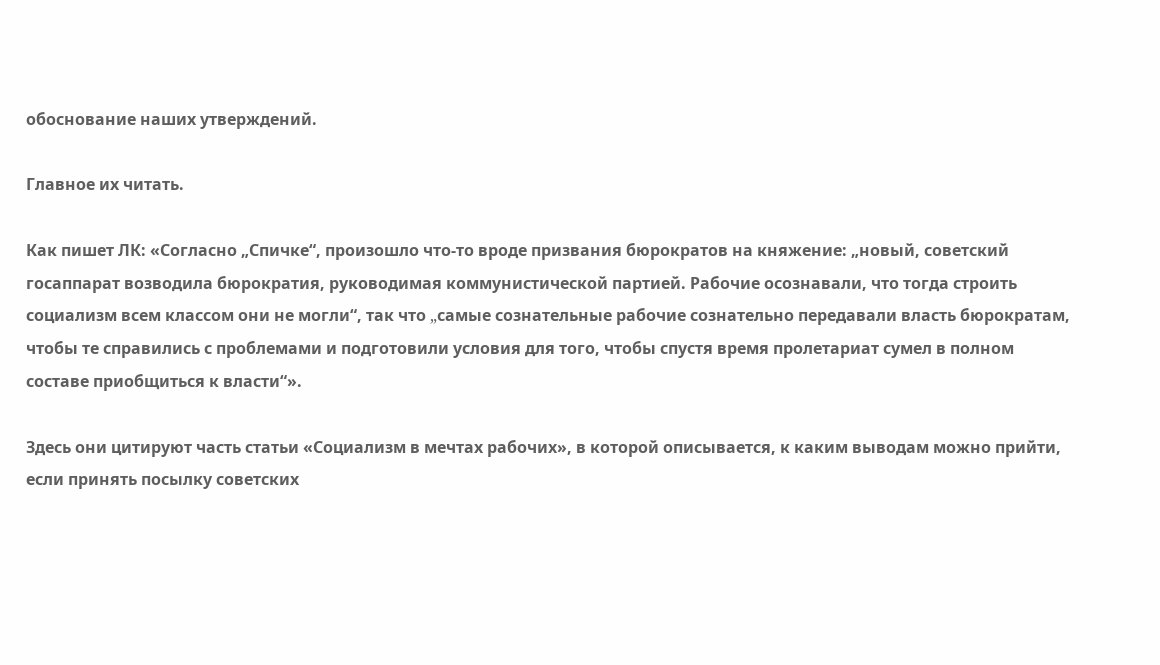обоснование наших утверждений.

Главное их читать.

Как пишет ЛК: «Согласно „Спичке“, произошло что-то вроде призвания бюрократов на княжение: „новый, советский госаппарат возводила бюрократия, руководимая коммунистической партией. Рабочие осознавали, что тогда строить социализм всем классом они не могли“, так что „cамые сознательные рабочие сознательно передавали власть бюрократам, чтобы те справились с проблемами и подготовили условия для того, чтобы спустя время пролетариат сумел в полном составе приобщиться к власти“».

Здесь они цитируют часть статьи «Социализм в мечтах рабочих», в которой описывается, к каким выводам можно прийти, если принять посылку советских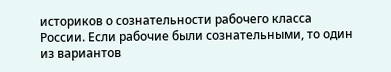историков о сознательности рабочего класса России. Если рабочие были сознательными, то один из вариантов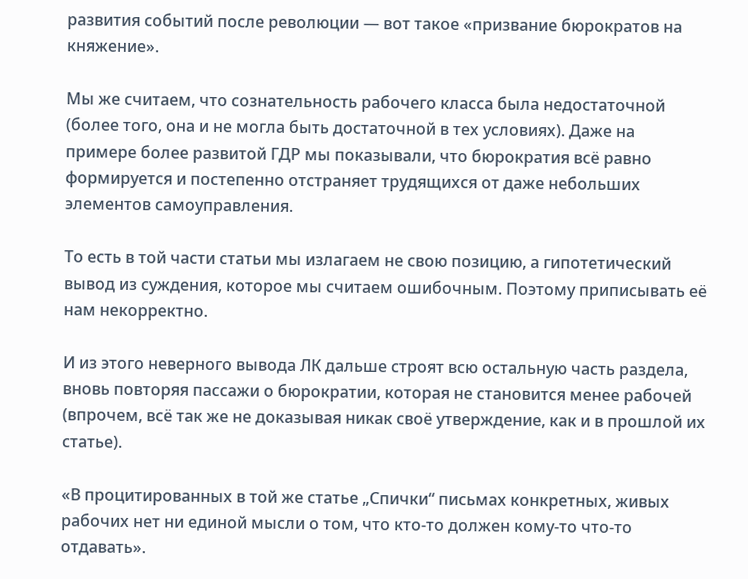развития событий после революции — вот такое «призвание бюрократов на княжение».

Мы же считаем, что сознательность рабочего класса была недостаточной (более того, она и не могла быть достаточной в тех условиях). Даже на примере более развитой ГДР мы показывали, что бюрократия всё равно формируется и постепенно отстраняет трудящихся от даже небольших элементов самоуправления.

То есть в той части статьи мы излагаем не свою позицию, а гипотетический вывод из суждения, которое мы считаем ошибочным. Поэтому приписывать её нам некорректно.

И из этого неверного вывода ЛК дальше строят всю остальную часть раздела, вновь повторяя пассажи о бюрократии, которая не становится менее рабочей (впрочем, всё так же не доказывая никак своё утверждение, как и в прошлой их статье).

«В процитированных в той же статье „Спички“ письмах конкретных, живых рабочих нет ни единой мысли о том, что кто-то должен кому-то что-то отдавать».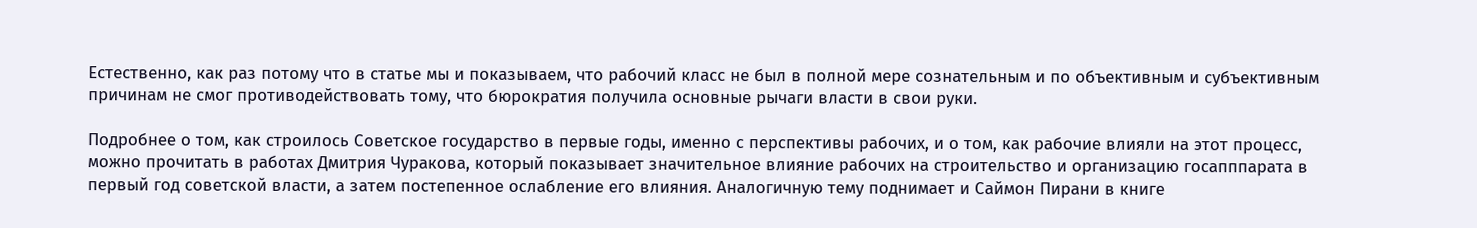Естественно, как раз потому что в статье мы и показываем, что рабочий класс не был в полной мере сознательным и по объективным и субъективным причинам не смог противодействовать тому, что бюрократия получила основные рычаги власти в свои руки.

Подробнее о том, как строилось Советское государство в первые годы, именно с перспективы рабочих, и о том, как рабочие влияли на этот процесс, можно прочитать в работах Дмитрия Чуракова, который показывает значительное влияние рабочих на строительство и организацию госапппарата в первый год советской власти, а затем постепенное ослабление его влияния. Аналогичную тему поднимает и Саймон Пирани в книге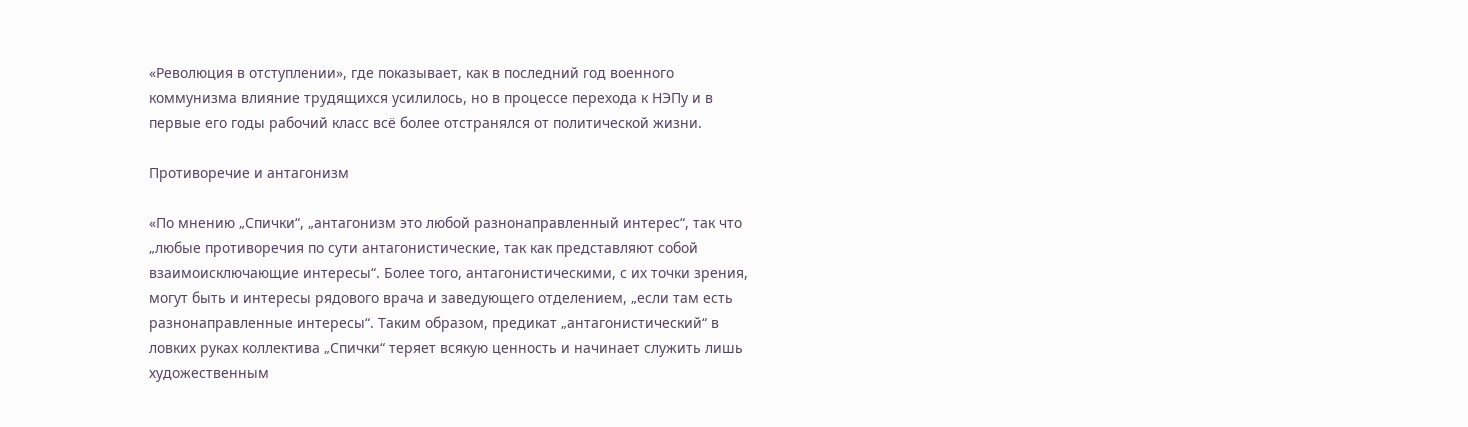«Революция в отступлении», где показывает, как в последний год военного коммунизма влияние трудящихся усилилось, но в процессе перехода к НЭПу и в первые его годы рабочий класс всё более отстранялся от политической жизни.

Противоречие и антагонизм

«По мнению „Спички“, „антагонизм это любой разнонаправленный интерес“, так что „любые противоречия по сути антагонистические, так как представляют собой взаимоисключающие интересы“. Более того, антагонистическими, с их точки зрения, могут быть и интересы рядового врача и заведующего отделением, „если там есть разнонаправленные интересы“. Таким образом, предикат „антагонистический“ в ловких руках коллектива „Спички“ теряет всякую ценность и начинает служить лишь художественным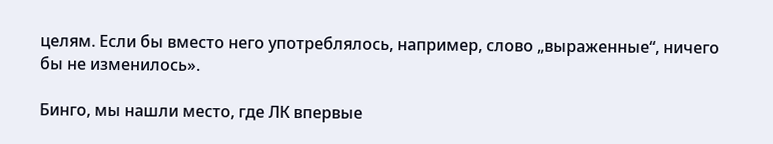целям. Если бы вместо него употреблялось, например, слово „выраженные“, ничего бы не изменилось».

Бинго, мы нашли место, где ЛК впервые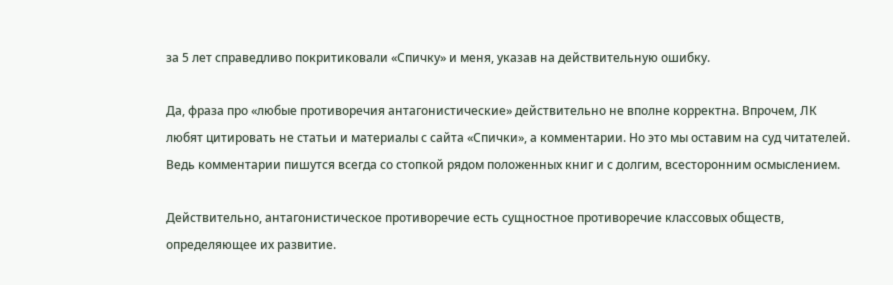за 5 лет справедливо покритиковали «Спичку» и меня, указав на действительную ошибку.

Да, фраза про «любые противоречия антагонистические» действительно не вполне корректна. Впрочем, ЛК любят цитировать не статьи и материалы с сайта «Спички», а комментарии. Но это мы оставим на суд читателей. Ведь комментарии пишутся всегда со стопкой рядом положенных книг и с долгим, всесторонним осмыслением.

Действительно, антагонистическое противоречие есть сущностное противоречие классовых обществ, определяющее их развитие.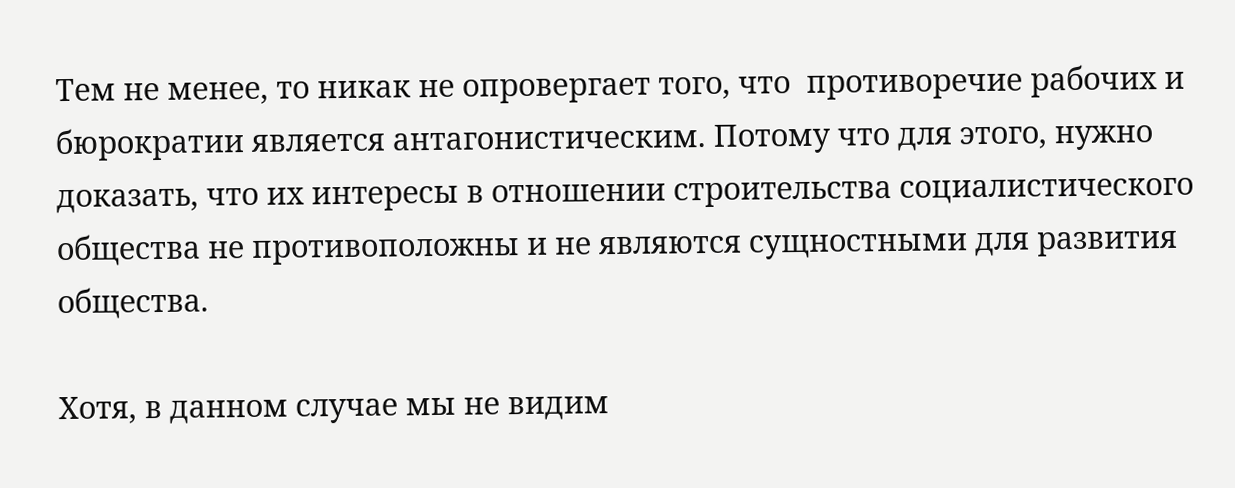Тем не менее, то никак не опровергает того, что  противоречие рабочих и бюрократии является антагонистическим. Потому что для этого, нужно доказать, что их интересы в отношении строительства социалистического общества не противоположны и не являются сущностными для развития общества.

Хотя, в данном случае мы не видим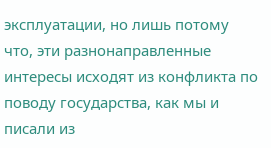эксплуатации, но лишь потому что, эти разнонаправленные интересы исходят из конфликта по поводу государства, как мы и писали из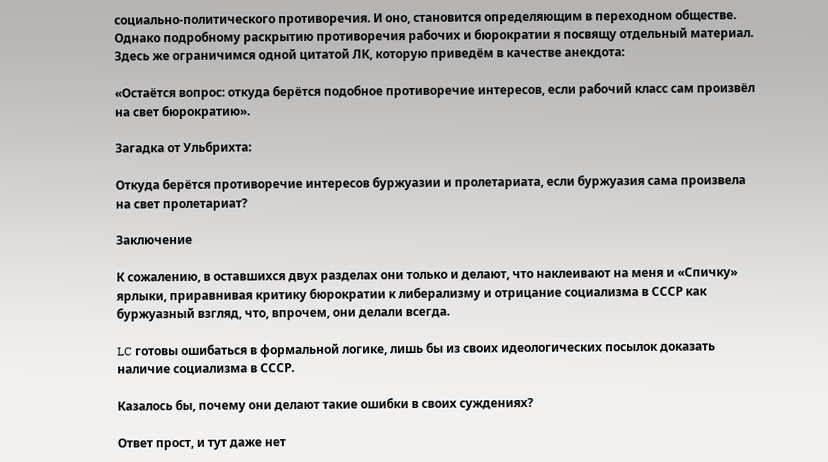социально-политического противоречия. И оно, становится определяющим в переходном обществе. Однако подробному раскрытию противоречия рабочих и бюрократии я посвящу отдельный материал. Здесь же ограничимся одной цитатой ЛК, которую приведём в качестве анекдота:

«Остаётся вопрос: откуда берётся подобное противоречие интересов, если рабочий класс сам произвёл на свет бюрократию».

Загадка от Ульбрихта:

Откуда берётся противоречие интересов буржуазии и пролетариата, если буржуазия сама произвела на свет пролетариат?

Заключение

К сожалению, в оставшихся двух разделах они только и делают, что наклеивают на меня и «Спичку» ярлыки, приравнивая критику бюрократии к либерализму и отрицание социализма в СССР как буржуазный взгляд, что, впрочем, они делали всегда.

LC готовы ошибаться в формальной логике, лишь бы из своих идеологических посылок доказать наличие социализма в СССР.

Казалось бы, почему они делают такие ошибки в своих суждениях?

Ответ прост, и тут даже нет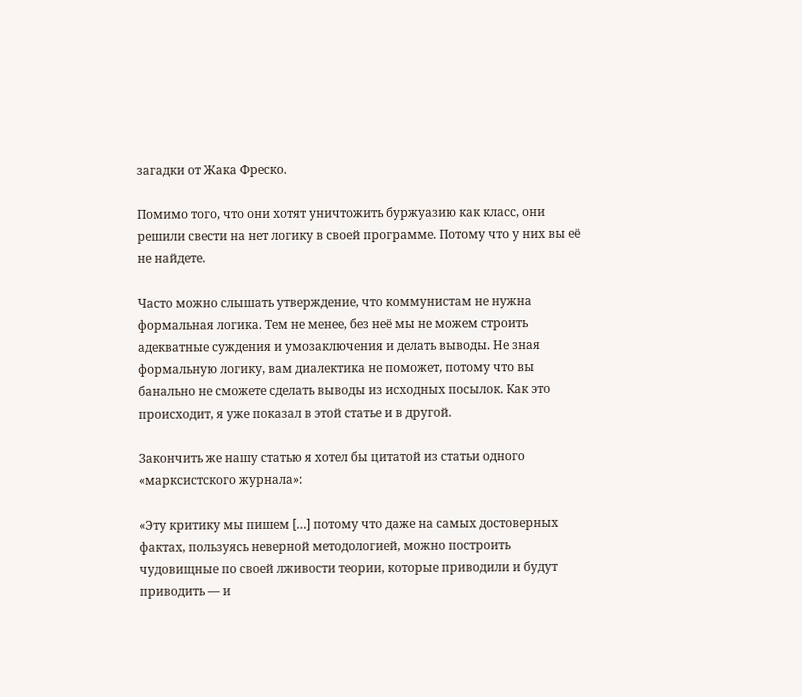загадки от Жака Фреско.

Помимо того, что они хотят уничтожить буржуазию как класс, они решили свести на нет логику в своей программе. Потому что у них вы её не найдете.

Часто можно слышать утверждение, что коммунистам не нужна формальная логика. Тем не менее, без неё мы не можем строить адекватные суждения и умозаключения и делать выводы. Не зная формальную логику, вам диалектика не поможет, потому что вы банально не сможете сделать выводы из исходных посылок. Как это происходит, я уже показал в этой статье и в другой.

Закончить же нашу статью я хотел бы цитатой из статьи одного «марксистского журнала»:

«Эту критику мы пишем […] потому что даже на самых достоверных фактах, пользуясь неверной методологией, можно построить чудовищные по своей лживости теории, которые приводили и будут приводить — и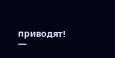приводят! —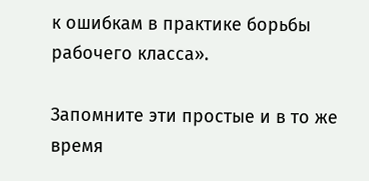к ошибкам в практике борьбы рабочего класса».

Запомните эти простые и в то же время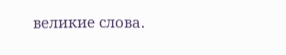великие слова.